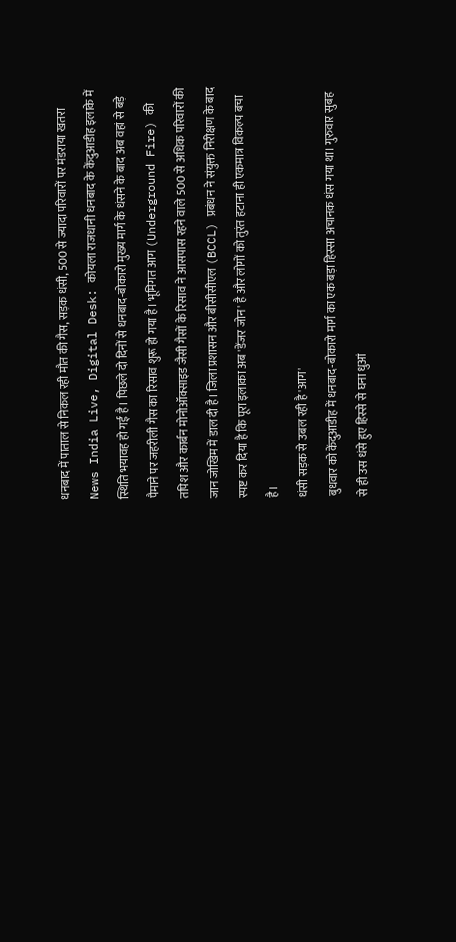धनबाद में पाताल से निकल रही मौत की गैस, सड़क धंसी, 500 से ज्यादा परिवारों पर मंडराया खतरा
News India Live, Digital Desk: कोयला राजधानी धनबाद के केंदुआडीह इलाके में स्थिति भयावह हो गई है। पिछले दो दिनों से धनबाद-बोकारो मुख्य मार्ग के धंसने के बाद अब वहां से बड़े पैमाने पर जहरीली गैस का रिसाव शुरू हो गया है। भूमिगत आग (Underground Fire) की तपिश और कार्बन मोनोऑक्साइड जैसी गैसों के रिसाव ने आसपास रहने वाले 500 से अधिक परिवारों की जान जोखिम में डाल दी है। जिला प्रशासन और बीसीसीएल (BCCL) प्रबंधन ने संयुक्त निरीक्षण के बाद स्पष्ट कर दिया है कि पूरा इलाका अब 'डेंजर जोन' है और लोगों को तुरंत हटाना ही एकमात्र विकल्प बचा है।
धंसी सड़क से उबल रही है 'आग'
बुधवार को केंदुआडीह में धनबाद-बोकारो मार्ग का एक बड़ा हिस्सा अचानक धंस गया था। गुरुवार सुबह से ही उस धंसे हुए हिस्से से घना धुआं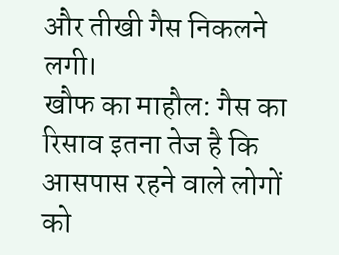और तीखी गैस निकलने लगी।
खौफ का माहौल: गैस का रिसाव इतना तेज है कि आसपास रहने वाले लोगों को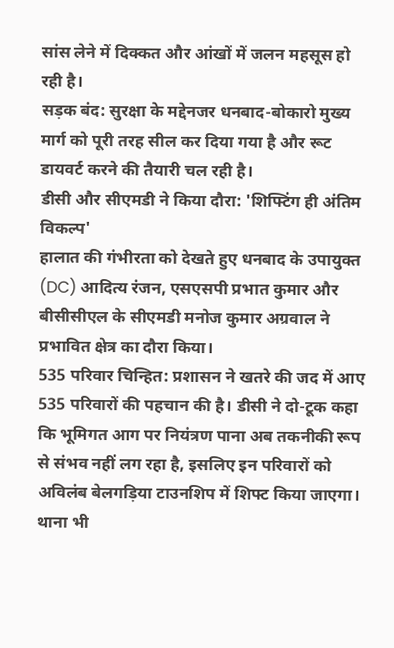सांस लेने में दिक्कत और आंखों में जलन महसूस हो रही है।
सड़क बंद: सुरक्षा के मद्देनजर धनबाद-बोकारो मुख्य मार्ग को पूरी तरह सील कर दिया गया है और रूट डायवर्ट करने की तैयारी चल रही है।
डीसी और सीएमडी ने किया दौरा: 'शिफ्टिंग ही अंतिम विकल्प'
हालात की गंभीरता को देखते हुए धनबाद के उपायुक्त (DC) आदित्य रंजन, एसएसपी प्रभात कुमार और बीसीसीएल के सीएमडी मनोज कुमार अग्रवाल ने प्रभावित क्षेत्र का दौरा किया।
535 परिवार चिन्हित: प्रशासन ने खतरे की जद में आए 535 परिवारों की पहचान की है। डीसी ने दो-टूक कहा कि भूमिगत आग पर नियंत्रण पाना अब तकनीकी रूप से संभव नहीं लग रहा है, इसलिए इन परिवारों को अविलंब बेलगड़िया टाउनशिप में शिफ्ट किया जाएगा।
थाना भी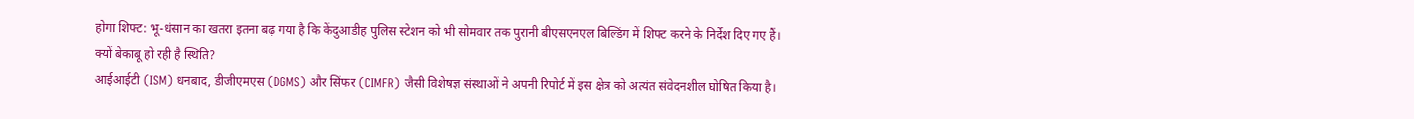होगा शिफ्ट: भू-धंसान का खतरा इतना बढ़ गया है कि केंदुआडीह पुलिस स्टेशन को भी सोमवार तक पुरानी बीएसएनएल बिल्डिंग में शिफ्ट करने के निर्देश दिए गए हैं।
क्यों बेकाबू हो रही है स्थिति?
आईआईटी (ISM) धनबाद, डीजीएमएस (DGMS) और सिंफर (CIMFR) जैसी विशेषज्ञ संस्थाओं ने अपनी रिपोर्ट में इस क्षेत्र को अत्यंत संवेदनशील घोषित किया है।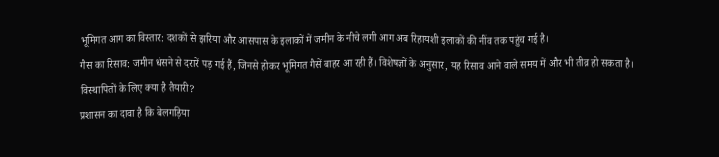भूमिगत आग का विस्तार: दशकों से झरिया और आसपास के इलाकों में जमीन के नीचे लगी आग अब रिहायशी इलाकों की नींव तक पहुंच गई है।
गैस का रिसाव: जमीन धंसने से दरारें पड़ गई हैं, जिनसे होकर भूमिगत गैसें बाहर आ रही हैं। विशेषज्ञों के अनुसार, यह रिसाव आने वाले समय में और भी तीव्र हो सकता है।
विस्थापितों के लिए क्या है तैयारी?
प्रशासन का दावा है कि बेलगड़िया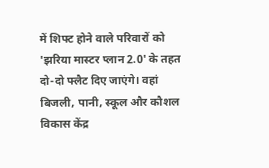में शिफ्ट होने वाले परिवारों को 'झरिया मास्टर प्लान 2.0' के तहत दो-दो फ्लैट दिए जाएंगे। वहां बिजली, पानी, स्कूल और कौशल विकास केंद्र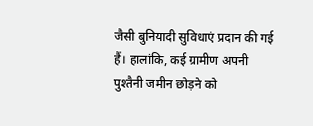जैसी बुनियादी सुविधाएं प्रदान की गई हैं। हालांकि, कई ग्रामीण अपनी पुश्तैनी जमीन छोड़ने को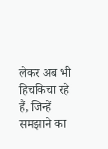लेकर अब भी हिचकिचा रहे हैं, जिन्हें समझाने का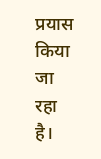प्रयास किया जा रहा है।